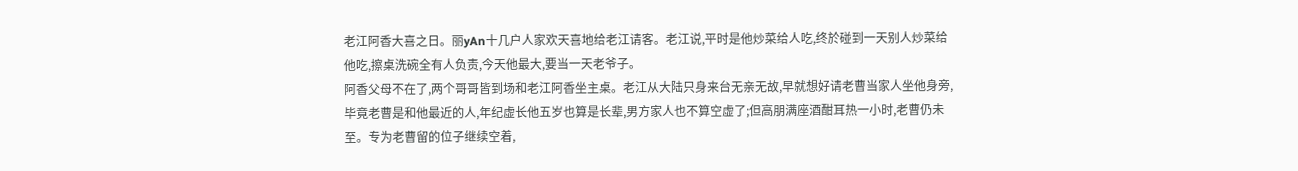老江阿香大喜之日。丽yAn十几户人家欢天喜地给老江请客。老江说,平时是他炒菜给人吃,终於碰到一天别人炒菜给他吃,擦桌洗碗全有人负责,今天他最大,要当一天老爷子。
阿香父母不在了,两个哥哥皆到场和老江阿香坐主桌。老江从大陆只身来台无亲无故,早就想好请老曹当家人坐他身旁,毕竟老曹是和他最近的人,年纪虚长他五岁也算是长辈,男方家人也不算空虚了;但高朋满座酒酣耳热一小时,老曹仍未至。专为老曹留的位子继续空着,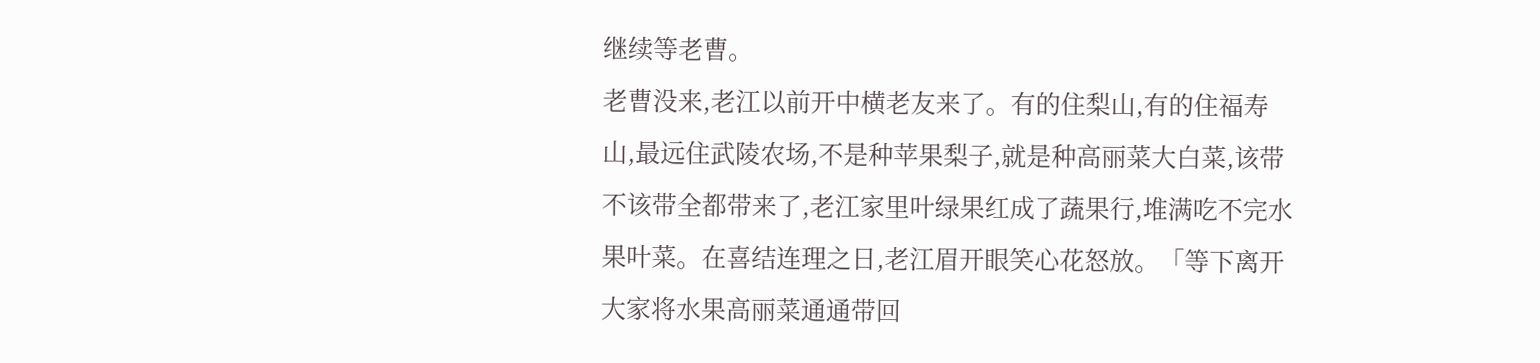继续等老曹。
老曹没来,老江以前开中横老友来了。有的住梨山,有的住福寿山,最远住武陵农场,不是种苹果梨子,就是种高丽菜大白菜,该带不该带全都带来了,老江家里叶绿果红成了蔬果行,堆满吃不完水果叶菜。在喜结连理之日,老江眉开眼笑心花怒放。「等下离开大家将水果高丽菜通通带回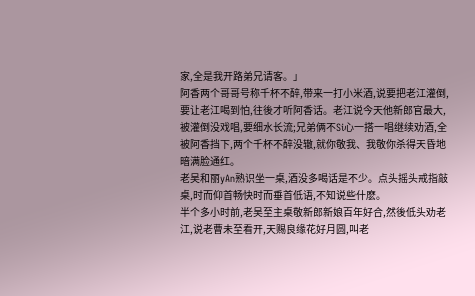家,全是我开路弟兄请客。」
阿香两个哥哥号称千杯不醉,带来一打小米酒,说要把老江灌倒,要让老江喝到怕,往後才听阿香话。老江说今天他新郎官最大,被灌倒没戏唱,要细水长流;兄弟俩不Si心一搭一唱继续劝酒,全被阿香挡下,两个千杯不醉没辙,就你敬我、我敬你杀得天昏地暗满脸通红。
老吴和丽yAn熟识坐一桌,酒没多喝话是不少。点头摇头戒指敲桌,时而仰首畅快时而垂首低语,不知说些什麽。
半个多小时前,老吴至主桌敬新郎新娘百年好合,然後低头劝老江,说老曹未至看开,天赐良缘花好月圆,叫老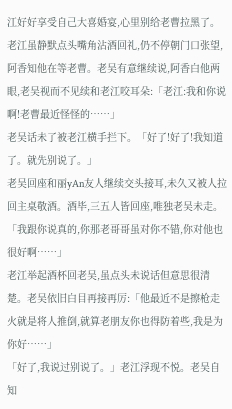江好好享受自己大喜婚宴,心里别给老曹拉黑了。老江虽静默点头嘴角沾酒回礼,仍不停朝门口张望,阿香知他在等老曹。老吴有意继续说,阿香白他两眼,老吴视而不见续和老江咬耳朵:「老江:我和你说啊!老曹最近怪怪的……」
老吴话未了被老江横手拦下。「好了!好了!我知道了。就先别说了。」
老吴回座和丽yAn友人继续交头接耳,未久又被人拉回主桌敬酒。酒毕,三五人皆回座,唯独老吴未走。「我跟你说真的,你那老哥哥虽对你不错,你对他也很好啊……」
老江举起酒杯回老吴,虽点头未说话但意思很清楚。老吴依旧白目再接再厉:「他最近不是擦枪走火就是将人推倒,就算老朋友你也得防着些,我是为你好……」
「好了,我说过别说了。」老江浮现不悦。老吴自知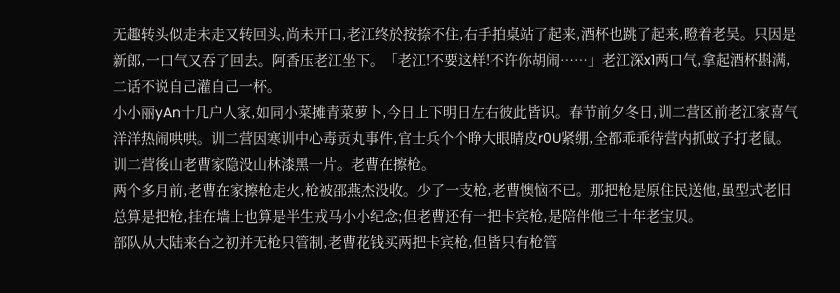无趣转头似走未走又转回头,尚未开口,老江终於按捺不住,右手拍桌站了起来,酒杯也跳了起来,瞪着老吴。只因是新郎,一口气又吞了回去。阿香压老江坐下。「老江!不要这样!不许你胡闹……」老江深x1两口气,拿起酒杯斟满,二话不说自己灌自己一杯。
小小丽yAn十几户人家,如同小菜摊青菜萝卜,今日上下明日左右彼此皆识。春节前夕冬日,训二营区前老江家喜气洋洋热闹哄哄。训二营因寒训中心毒贡丸事件,官士兵个个睁大眼睛皮r0U紧绷,全都乖乖待营内抓蚊子打老鼠。训二营後山老曹家隐没山林漆黑一片。老曹在擦枪。
两个多月前,老曹在家擦枪走火,枪被邵燕杰没收。少了一支枪,老曹懊恼不已。那把枪是原住民送他,虽型式老旧总算是把枪,挂在墙上也算是半生戎马小小纪念;但老曹还有一把卡宾枪,是陪伴他三十年老宝贝。
部队从大陆来台之初并无枪只管制,老曹花钱买两把卡宾枪,但皆只有枪管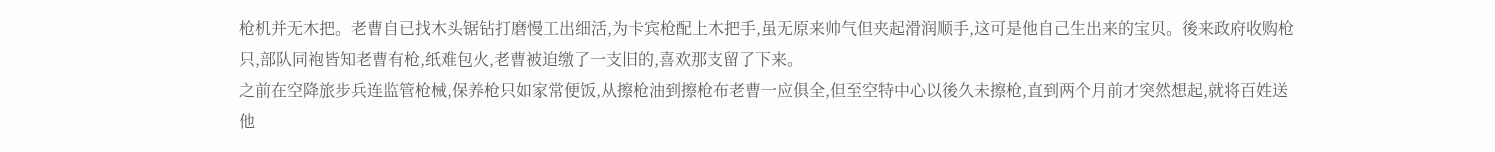枪机并无木把。老曹自已找木头锯钻打磨慢工出细活,为卡宾枪配上木把手,虽无原来帅气但夹起滑润顺手,这可是他自己生出来的宝贝。後来政府收购枪只,部队同袍皆知老曹有枪,纸难包火,老曹被迫缴了一支旧的,喜欢那支留了下来。
之前在空降旅步兵连监管枪械,保养枪只如家常便饭,从擦枪油到擦枪布老曹一应俱全,但至空特中心以後久未擦枪,直到两个月前才突然想起,就将百姓送他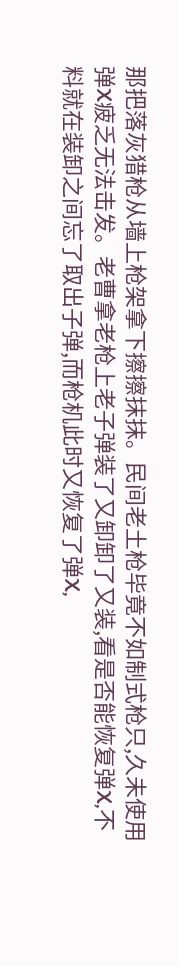那把落灰猎枪从墙上枪架拿下擦擦抹抹。民间老土枪毕竟不如制式枪只,久未使用弹X疲乏无法击发。老曹拿老枪上老子弹装了又卸卸了又装,看是否能恢复弹X,不料就在装卸之间忘了取出子弹,而枪机此时又恢复了弹X,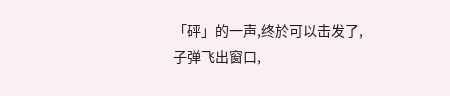「砰」的一声,终於可以击发了,子弹飞出窗口,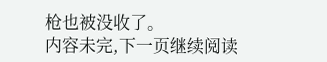枪也被没收了。
内容未完,下一页继续阅读